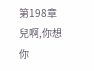第198章 兒啊,你想你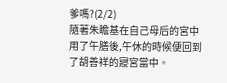爹嗎?(2/2)
隨著朱瞻基在自己母后的宮中用了午膳後,午休的時候便回到了胡善祥的寢宮當中。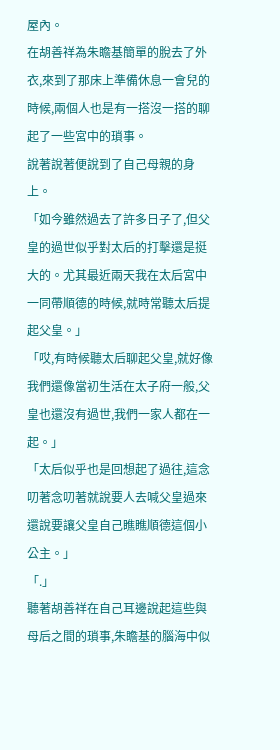屋內。
在胡善祥為朱瞻基簡單的脫去了外衣,來到了那床上準備休息一會兒的時候,兩個人也是有一搭沒一搭的聊起了一些宮中的瑣事。
說著說著便說到了自己母親的身上。
「如今雖然過去了許多日子了,但父皇的過世似乎對太后的打擊還是挺大的。尤其最近兩天我在太后宮中一同帶順德的時候,就時常聽太后提起父皇。」
「哎,有時候聽太后聊起父皇,就好像我們還像當初生活在太子府一般,父皇也還沒有過世,我們一家人都在一起。」
「太后似乎也是回想起了過往,這念叨著念叨著就說要人去喊父皇過來還說要讓父皇自己瞧瞧順德這個小公主。」
「.」
聽著胡善祥在自己耳邊說起這些與母后之間的瑣事,朱瞻基的腦海中似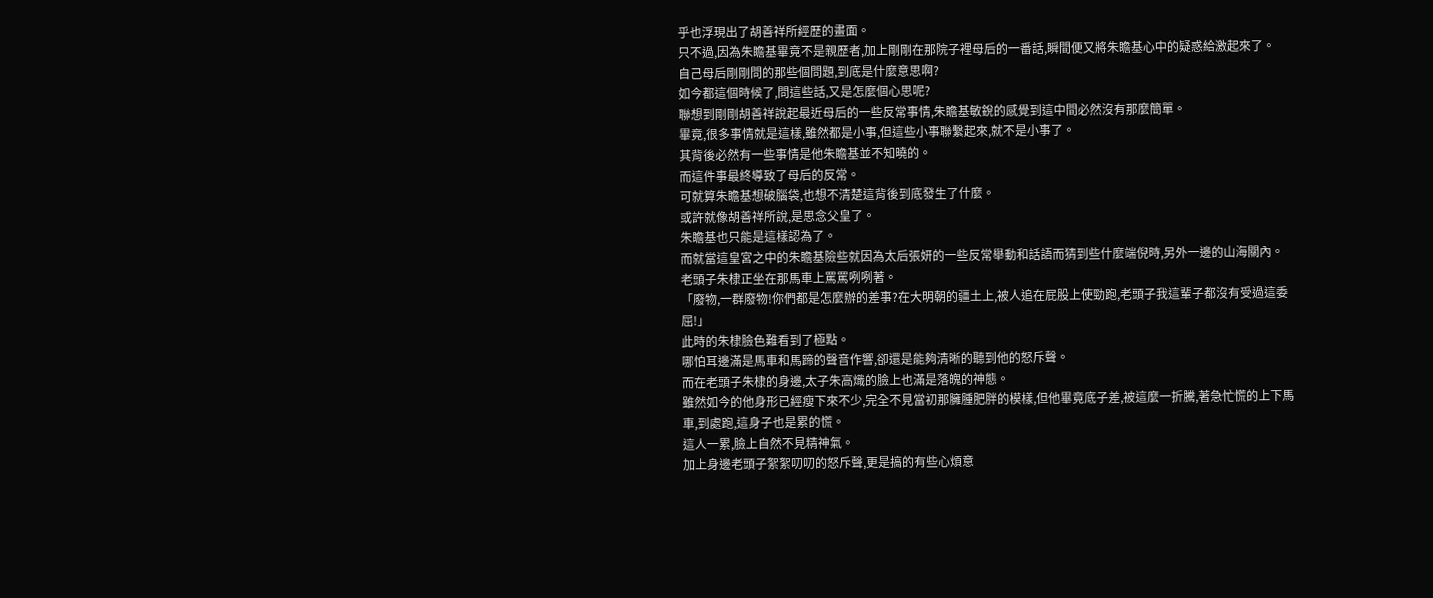乎也浮現出了胡善祥所經歷的畫面。
只不過,因為朱瞻基畢竟不是親歷者,加上剛剛在那院子裡母后的一番話,瞬間便又將朱瞻基心中的疑惑給激起來了。
自己母后剛剛問的那些個問題,到底是什麼意思啊?
如今都這個時候了,問這些話,又是怎麼個心思呢?
聯想到剛剛胡善祥說起最近母后的一些反常事情,朱瞻基敏銳的感覺到這中間必然沒有那麼簡單。
畢竟,很多事情就是這樣,雖然都是小事,但這些小事聯繫起來,就不是小事了。
其背後必然有一些事情是他朱瞻基並不知曉的。
而這件事最終導致了母后的反常。
可就算朱瞻基想破腦袋,也想不清楚這背後到底發生了什麼。
或許就像胡善祥所說,是思念父皇了。
朱瞻基也只能是這樣認為了。
而就當這皇宮之中的朱瞻基險些就因為太后張妍的一些反常舉動和話語而猜到些什麼端倪時,另外一邊的山海關內。
老頭子朱棣正坐在那馬車上罵罵咧咧著。
「廢物,一群廢物!你們都是怎麼辦的差事?在大明朝的疆土上,被人追在屁股上使勁跑,老頭子我這輩子都沒有受過這委屈!」
此時的朱棣臉色難看到了極點。
哪怕耳邊滿是馬車和馬蹄的聲音作響,卻還是能夠清晰的聽到他的怒斥聲。
而在老頭子朱棣的身邊,太子朱高熾的臉上也滿是落魄的神態。
雖然如今的他身形已經瘦下來不少,完全不見當初那臃腫肥胖的模樣,但他畢竟底子差,被這麼一折騰,著急忙慌的上下馬車,到處跑,這身子也是累的慌。
這人一累,臉上自然不見精神氣。
加上身邊老頭子絮絮叨叨的怒斥聲,更是搞的有些心煩意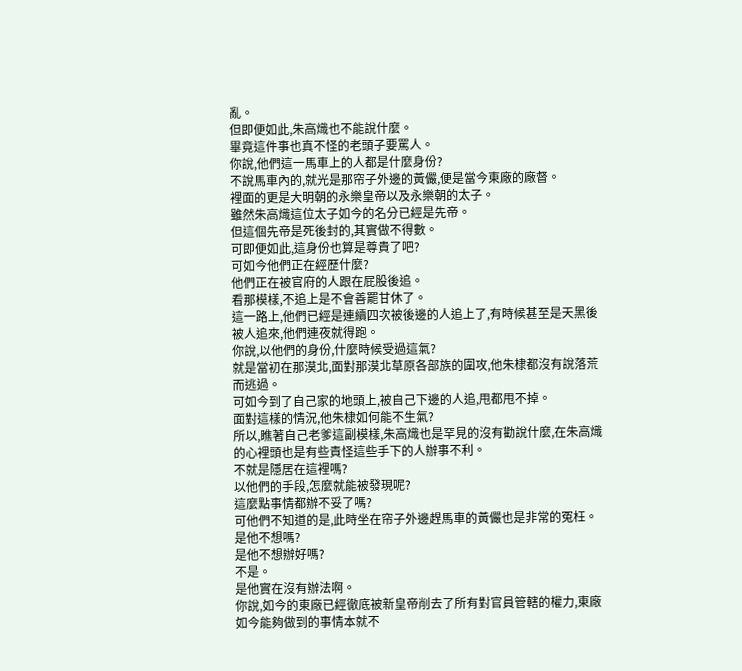亂。
但即便如此,朱高熾也不能說什麼。
畢竟這件事也真不怪的老頭子要罵人。
你說,他們這一馬車上的人都是什麼身份?
不說馬車內的,就光是那帘子外邊的黃儼,便是當今東廠的廠督。
裡面的更是大明朝的永樂皇帝以及永樂朝的太子。
雖然朱高熾這位太子如今的名分已經是先帝。
但這個先帝是死後封的,其實做不得數。
可即便如此,這身份也算是尊貴了吧?
可如今他們正在經歷什麼?
他們正在被官府的人跟在屁股後追。
看那模樣,不追上是不會善罷甘休了。
這一路上,他們已經是連續四次被後邊的人追上了,有時候甚至是天黑後被人追來,他們連夜就得跑。
你說,以他們的身份,什麼時候受過這氣?
就是當初在那漠北,面對那漠北草原各部族的圍攻,他朱棣都沒有說落荒而逃過。
可如今到了自己家的地頭上,被自己下邊的人追,甩都甩不掉。
面對這樣的情況,他朱棣如何能不生氣?
所以,瞧著自己老爹這副模樣,朱高熾也是罕見的沒有勸說什麼,在朱高熾的心裡頭也是有些責怪這些手下的人辦事不利。
不就是隱居在這裡嗎?
以他們的手段,怎麼就能被發現呢?
這麼點事情都辦不妥了嗎?
可他們不知道的是,此時坐在帘子外邊趕馬車的黃儼也是非常的冤枉。
是他不想嗎?
是他不想辦好嗎?
不是。
是他實在沒有辦法啊。
你說,如今的東廠已經徹底被新皇帝削去了所有對官員管轄的權力,東廠如今能夠做到的事情本就不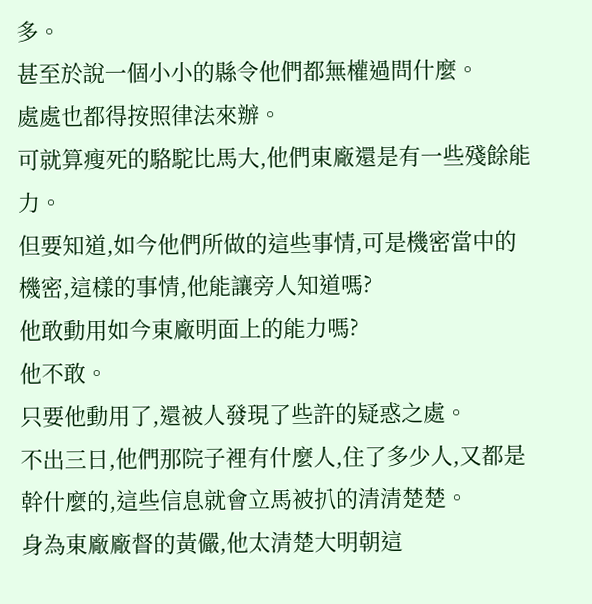多。
甚至於說一個小小的縣令他們都無權過問什麼。
處處也都得按照律法來辦。
可就算瘦死的駱駝比馬大,他們東廠還是有一些殘餘能力。
但要知道,如今他們所做的這些事情,可是機密當中的機密,這樣的事情,他能讓旁人知道嗎?
他敢動用如今東廠明面上的能力嗎?
他不敢。
只要他動用了,還被人發現了些許的疑惑之處。
不出三日,他們那院子裡有什麼人,住了多少人,又都是幹什麼的,這些信息就會立馬被扒的清清楚楚。
身為東廠廠督的黃儼,他太清楚大明朝這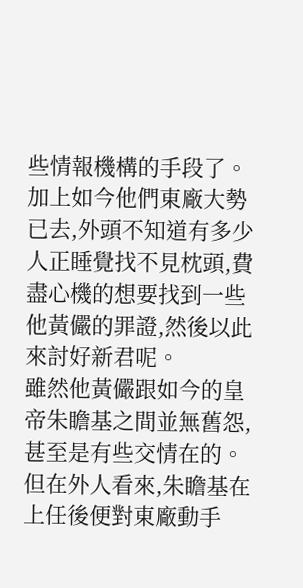些情報機構的手段了。
加上如今他們東廠大勢已去,外頭不知道有多少人正睡覺找不見枕頭,費盡心機的想要找到一些他黃儼的罪證,然後以此來討好新君呢。
雖然他黃儼跟如今的皇帝朱瞻基之間並無舊怨,甚至是有些交情在的。
但在外人看來,朱瞻基在上任後便對東廠動手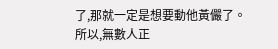了,那就一定是想要動他黃儼了。
所以,無數人正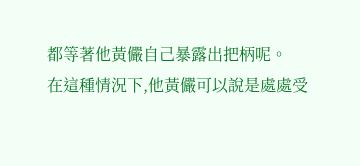都等著他黃儼自己暴露出把柄呢。
在這種情況下,他黃儼可以說是處處受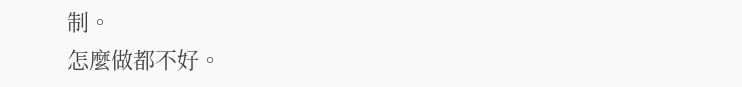制。
怎麼做都不好。